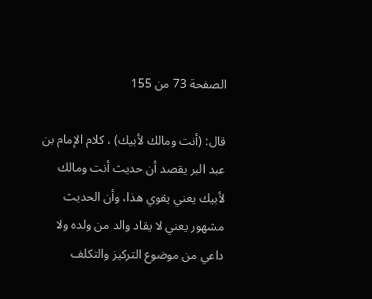الصفحة 73 من 155

قال: (أنت ومالك لأبيك) ، كلام الإمام بن عبد البر يقصد أن حديث أنت ومالك لأبيك يعني يقوي هذا، وأن الحديث مشهور يعني لا يقاد والد من ولده ولا داعي من موضوع التركيز والتكلف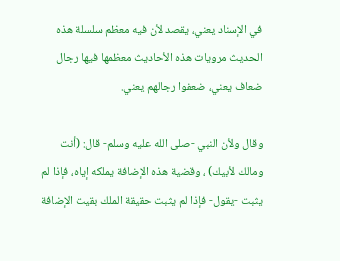في الإسناد يعني، يقصد لأن فيه معظم سلسلة هذه الحديث مرويات هذه الأحاديث معظمها فيها رجال ضعاف يعني، ضعفوا رجالهم يعني.

وقال ولأن النبي -صلى الله عليه وسلم- قال: (أنت ومالك لأبيك) ، وقضية هذه الإضافة يملكه إياه، فإذا لم يثبت -يقول- فإذا لم يثبت حقيقة الملك بقيت الإضافة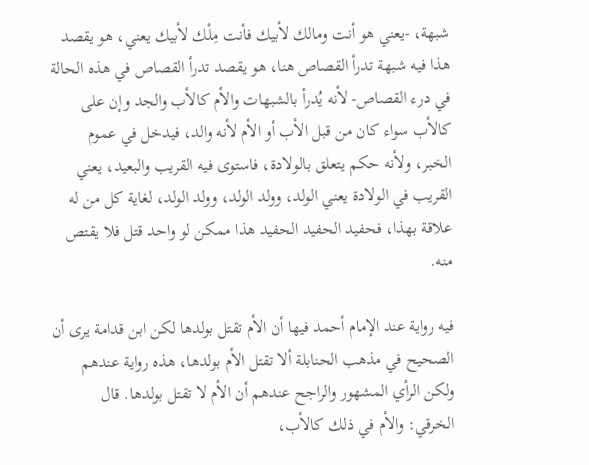شبهة، -يعني هو أنت ومالك لأبيك فأنت مِلْك لأبيك يعني، هو يقصد هذا فيه شبهة تدرأ القصاص هنا، هو يقصد تدرأ القصاص في هذه الحالة في درء القصاص- لأنه يُدرأ بالشبهات والأم كالأب والجد وإن على كالأب سواء كان من قبل الأب أو الأم لأنه والد، فيدخل في عموم الخبر، ولأنه حكم يتعلق بالولادة، فاستوى فيه القريب والبعيد، يعني القريب في الولادة يعني الولد، وولد الولد، وولد الولد، لغاية كل من له علاقة بهذا، فحفيد الحفيد الحفيد هذا ممكن لو واحد قتل فلا يقتص منه.

فيه رواية عند الإمام أحمد فيها أن الأم تقتل بولدها لكن ابن قدامة يرى أن الصحيح في مذهب الحنابلة ألا تقتل الأم بولدها، هذه رواية عندهم ولكن الرأي المشهور والراجح عندهم أن الأم لا تقتل بولدها. قال الخرقي: والأم في ذلك كالأب،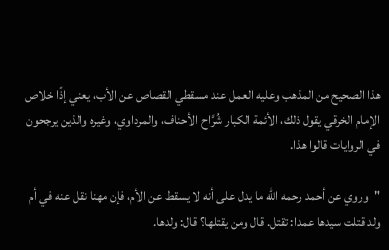هذا الصحيح من المذهب وعليه العمل عند مسقطي القصاص عن الأب، يعني إذًا خلاص الإمام الخرقي يقول ذلك، الأئمة الكبار شُرَّاح الأحناف، والمرداوي، وغيره والذين يرجحون في الروايات قالوا هذا.

"وروي عن أحمد رحمه الله ما يدل على أنه لا يسقط عن الأم، فإن مهنا نقل عنه في أم ولد قتلت سيدها عمدا: تقتل. قال ومن يقتلها؟ قال: ولدها.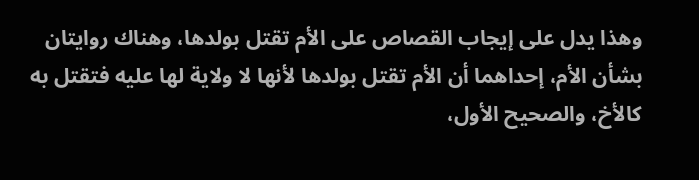وهذا يدل على إيجاب القصاص على الأم تقتل بولدها، وهناك روايتان بشأن الأم، إحداهما أن الأم تقتل بولدها لأنها لا ولاية لها عليه فتقتل به كالأخ، والصحيح الأول،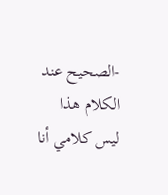-الصحيح عند الكلام هذا ليس كلامي أنا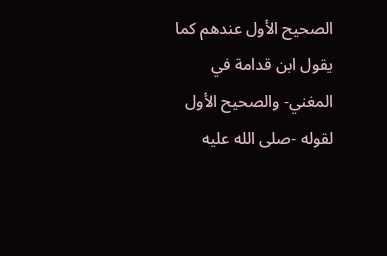الصحيح الأول عندهم كما يقول ابن قدامة في المغني- والصحيح الأول لقوله -صلى الله عليه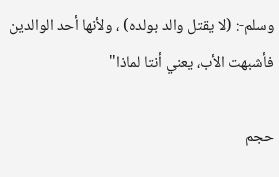وسلم-: (لا يقتل والد بولده) ، ولأنها أحد الوالدين فأشبهت الأب، يعني أنتا لماذا"

حجم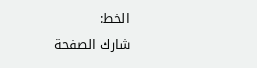الخط:
شارك الصفحة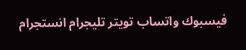فيسبوك واتساب تويتر تليجرام انستجرام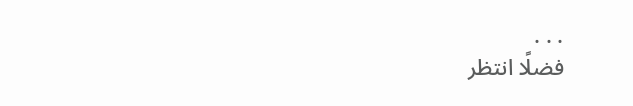. . .
فضلًا انتظر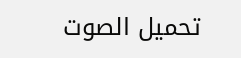تحميل الصوت